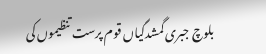بلوچ جبری گمشدگیاں قوم پرست تنظیموں کی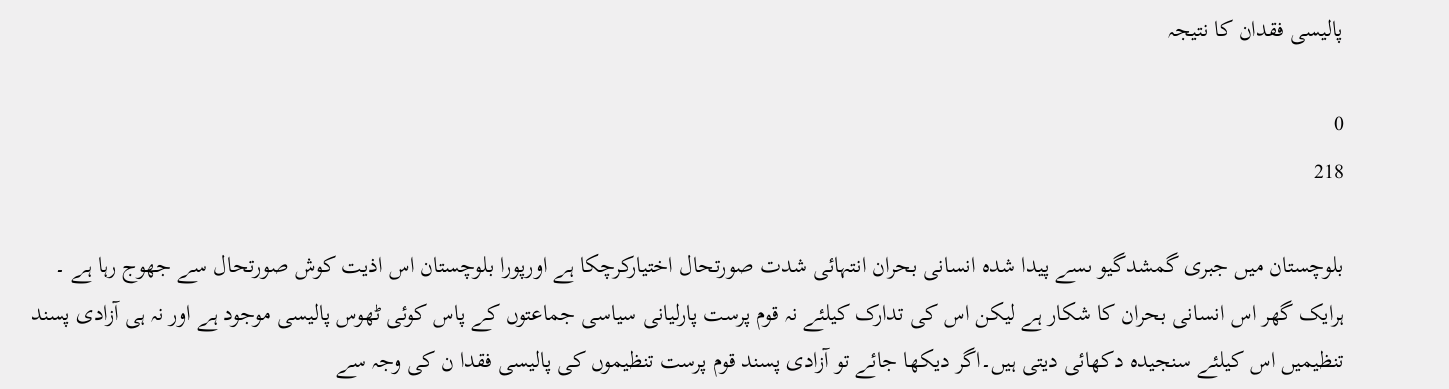پالیسی فقدان کا نتیجہ

0
218

بلوچستان میں جبری گمشدگیو ںسے پیدا شدہ انسانی بحران انتہائی شدت صورتحال اختیارکرچکا ہے اورپورا بلوچستان اس اذیت کوش صورتحال سے جھوج رہا ہے ۔ ہرایک گھر اس انسانی بحران کا شکار ہے لیکن اس کی تدارک کیلئے نہ قوم پرست پارلیانی سیاسی جماعتوں کے پاس کوئی ٹھوس پالیسی موجود ہے اور نہ ہی آزادی پسند تنظیمیں اس کیلئے سنجیدہ دکھائی دیتی ہیں۔اگر دیکھا جائے تو آزادی پسند قوم پرست تنظیموں کی پالیسی فقدا ن کی وجہ سے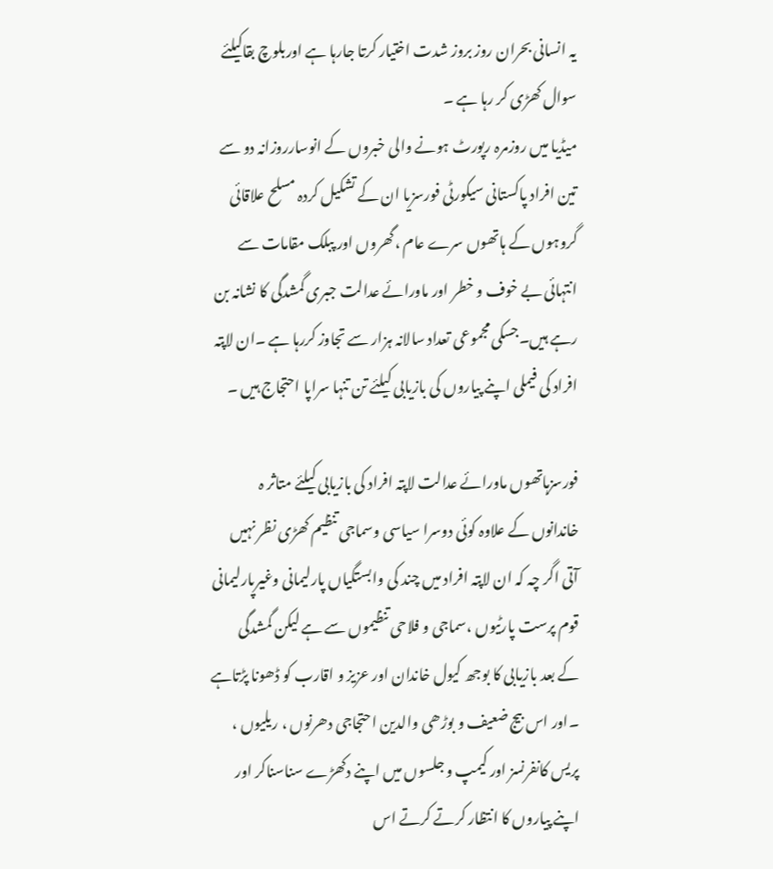یہ انسانی بحران روز بروز شدت اختیار کرتا جارہا ہے اوربلوچ بقاکیلئے سوال کھڑی کر رہا ہے ۔
میڈیا میں روزمرہ رپورٹ ہونے والی خبروں کے انوسارروزانہ دو سے تین افراد پاکستانی سیکورٹی فورسزیا ان کے تشکیل کردہ مسلح علاقائی گروہوں کے ہاتھوں سرے عام ،گھروں اور پبلک مقامات سے انتہائی بے خوف و خطر اور ماورائے عدالت جبری گمشدگی کا نشانہ بن رہے ہیں۔جسکی مجموعی تعداد سالانہ ہزار سے تجاوز کررہا ہے ۔ان لاپتہ افراد کی فیملی اپنے پیاروں کی بازیابی کیلئے تن تنہا سراپا احتجاج ہیں ۔

فورسزہاتھوں ماورائے عدالت لاپتہ افراد کی بازیابی کیلئے متاثر ہ خاندانوں کے علاوہ کوئی دوسرا سیاسی وسماجی تنظیم کھڑی نظر نہیں آتی اگر چہ کہ ان لاپتہ افراد میں چند کی وابستگیاں پارلیمانی وغیرپارلیمانی قوم پرست پارٹیوں ،سماجی و فلاحی تنظیموں سے ہے لیکن گمشدگی کے بعد بازیابی کا بوجھ کیول خاندان اور عزیز و اقارب کو ڈھونا پڑتاہے ۔اور اس بیج ضعیف و بوڑھی والدین احتجاجی دھرنوں ، ریلیوں ، پریس کانفرنسز اور کیمپ و جلسوں میں اپنے دکھڑے سناسناکر اور اپنے پیاروں کا انتظار کرتے کرتے اس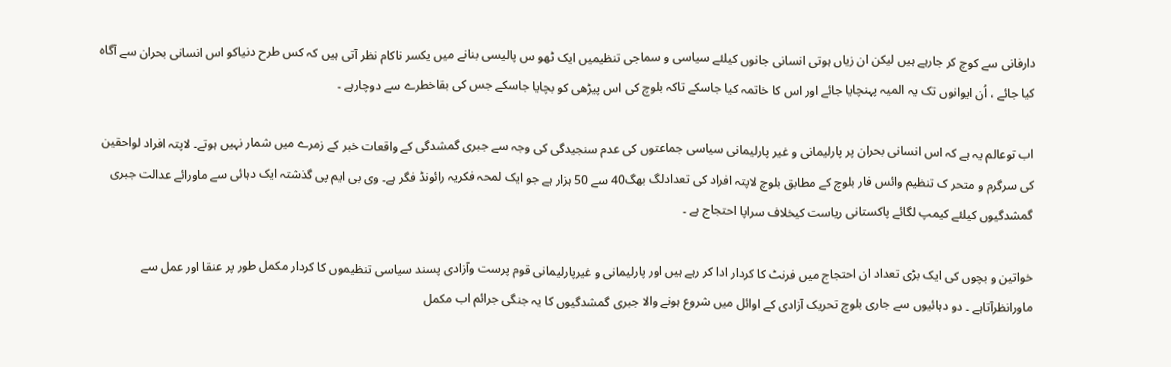دارفانی سے کوچ کر جارہے ہیں لیکن ان زیاں ہوتی انسانی جانوں کیلئے سیاسی و سماجی تنظیمیں ایک ٹھو س پالیسی بنانے میں یکسر ناکام نظر آتی ہیں کہ کس طرح دنیاکو اس انسانی بحران سے آگاہ کیا جائے ، اُن ایوانوں تک یہ المیہ پہنچایا جائے اور اس کا خاتمہ کیا جاسکے تاکہ بلوچ کی اس پیڑھی کو بچایا جاسکے جس کی بقاخطرے سے دوچارہے ۔

اب توعالم یہ ہے کہ اس انسانی بحران پر پارلیمانی و غیر پارلیمانی سیاسی جماعتوں کی عدم سنجیدگی کی وجہ سے جبری گمشدگی کے واقعات خبر کے زمرے میں شمار نہیں ہوتے۔ لاپتہ افراد لواحقین کی سرگرم و متحر ک تنظیم وائس فار بلوچ کے مطابق بلوچ لاپتہ افراد کی تعدادلگ بھگ40 سے 50 ہزار ہے جو ایک لمحہ فکریہ رائونڈ فگر ہے۔ وی بی ایم پی گذشتہ ایک دہائی سے ماورائے عدالت جبری گمشدگیوں کیلئے کیمپ لگائے پاکستانی ریاست کیخلاف سراپا احتجاج ہے ۔

خواتین و بچوں کی ایک بڑی تعداد ان احتجاج میں فرنٹ کا کردار ادا کر رہے ہیں اور پارلیمانی و غیرپارلیمانی قوم پرست وآزادی پسند سیاسی تنظیموں کا کردار مکمل طور پر عنقا اور عمل سے ماورانظرآتاہے ۔ دو دہائیوں سے جاری بلوچ تحریک آزادی کے اوائل میں شروع ہونے والا جبری گمشدگیوں کا یہ جنگی جرائم اب مکمل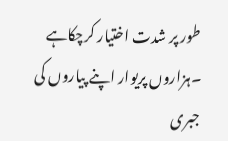طور پر شدت اختیار کرچکاہے ۔ہزاروں پریوار اپنے پیاروں کی جبری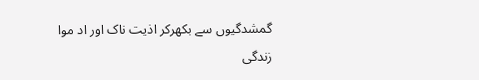گمشدگیوں سے بکھرکر اذیت ناک اور اد موا زندگی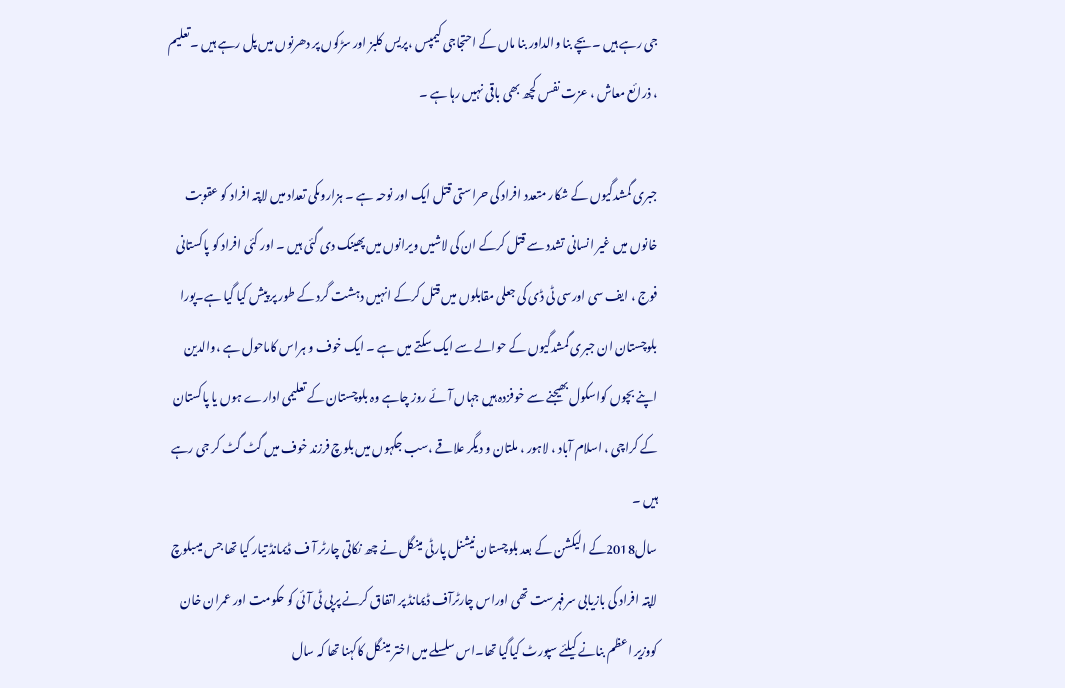جی رہے ہیں ۔بچے بنا والداور بنا ماں کے احتجاجی کیمپس ،پریس کلبز اور سڑکوں پر دھرنوں میں پل رہے ہیں ۔تعلیم ، ذرائع معاش ، عزت نفس کچھ بھی باقی نہیں رہا ہے ۔

جبری گمشدگیوں کے شکار متعدد افراد کی حراستی قتل ایک اور نوحہ ہے ۔ ہزاروںکی تعداد میں لاپتہ افراد کو عقوبت خانوں میں غیر انسانی تشدد سے قتل کرکے ان کی لاشیں ویرانوں میں پھینک دی گئی ہیں ۔ اور کئی افراد کو پاکستانی فوج ، ایف سی اورسی ٹی ڈی کی جعلی مقابلوں میں قتل کرکے انہیں دہشت گرد کے طور پر پیش کیا گیا ہے۔پورا بلوچستان ان جبری گمشدگیوں کے حوالے سے ایک سکتے میں ہے ۔ ایک خوف و ہراس کاماحول ہے ،والدین اپنے بچوں کواسکول بھیجنے سے خوفزدہ ہیں جہاں آئے روز چاہے وہ بلوچستان کے تعلیمی ادارے ہوں یا پاکستان کے کراچی ، اسلام آباد ، لاہور ، ملتان و دیگر علاقے ،سب جگہوں میں بلوچ فرزند خوف میں گٹ گٹ کر جی رہے ہیں ۔
سال2018کے الیکشن کے بعد بلوچستان نیشنل پارٹی مینگل نے چھ نکاتی چارٹر آ ف ڈیمانڈ تیار کیا تھا جس میںبلوچ لاپتہ افراد کی بازیابی سرفہرست تھی اوراس چارٹرآف ڈیمانڈ پر اتفاق کرنے پرپی ٹی آئی کو حکومت اور عمران خان کووزیر اعظم بنانے کیلئے سپورٹ کیاگیا تھا۔اس سلسلے میں اختر مینگل کاکہنا تھا کہ سال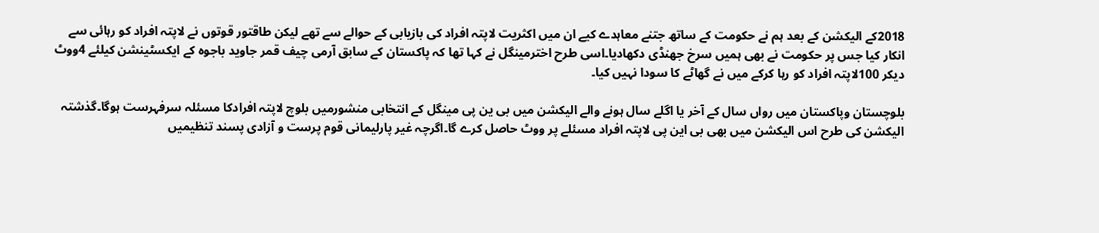2018کے الیکشن کے بعد ہم نے حکومت کے ساتھ جتنے معاہدے کیے ان میں اکثریت لاپتہ افراد کی بازیابی کے حوالے سے تھے لیکن طاقتور قوتوں نے لاپتہ افراد کو رہائی سے انکار کیا جس پر حکومت نے بھی ہمیں سرخ جھنڈی دکھادیا۔اسی طرح اخترمینگل نے کہا تھا کہ پاکستان کے سابق آرمی چیف قمر جاوید باجوہ کے ایکسٹینشن کیلئے 4ووٹ دیکر 100لاپتہ افراد کو رہا کرکے میں نے گھاٹے کا سودا نہیں کیا۔

بلوچستان وپاکستان میں رواں سال کے آخر یا اگلے سال ہونے والے الیکشن میں بی ین پی مینگل کے انتخابی منشورمیں بلوچ لاپتہ افرادکا مسئلہ سرفہرست ہوگا۔گذشتہ الیکشن کی طرح اس الیکشن میں بھی بی این پی لاپتہ افراد مسئلے پر ووٹ حاصل کرے گا۔اگرچہ غیر پارلیمانی قوم پرست و آزادی پسند تنظیمیں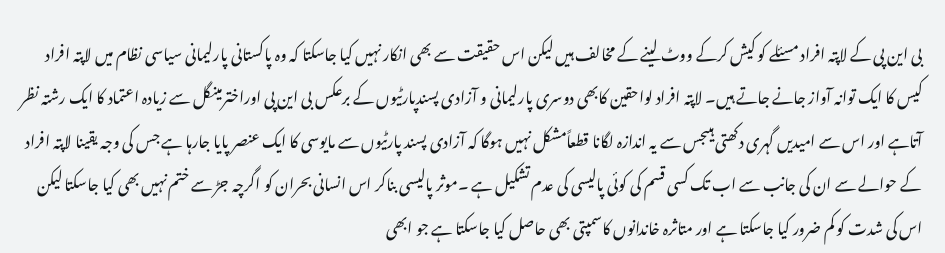بی این پی کے لاپتہ افراد مسئلے کو کیش کرکے ووٹ لینے کے مخالف ہیں لیکن اس حقیقت سے بھی انکار نہیں کیا جاسکتا کہ وہ پاکستانی پارلیمانی سیاسی نظام میں لاپتہ افراد کیس کا ایک توانہ آواز جانے جاتے ہیں۔ لاپتہ افراد لواحقین کابھی دوسری پارلیمانی و آزادی پسندپارٹیوں کے برعکس بی این پی اوراخترمینگل سے زیادہ اعتماد کا ایک رشتہ نظر آتاہے اور اس سے امیدیں گہری دکھتی ہیںجس سے یہ اندازہ لگانا قطعاًمشکل نہیں ہوگا کہ آزادی پسند پارٹیوں سے مایوسی کا ایک عنصر پایا جارہا ہے جس کی وجہ یقینا لاپتہ افراد کے حوالے سے ان کی جانب سے اب تک کسی قسم کی کوئی پالیسی کی عدم تشکیل ہے ۔موثر پالیسی بناکر اس انسانی بحران کو اگرچہ جڑ سے ختم نہیں بھی کیا جاسکتا لیکن اس کی شدت کو کم ضرور کیا جاسکتا ہے اور متاثرہ خاندانوں کاسمپتی بھی حاصل کیا جاسکتا ہے جو ابھی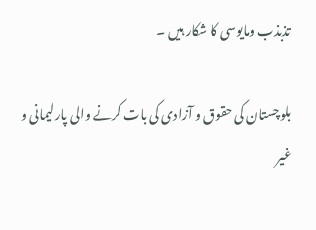تذبذب ومایوسی کا شکار ہیں ۔

بلوچستان کی حقوق و آزادی کی بات کرنے والی پارلیمانی و غیر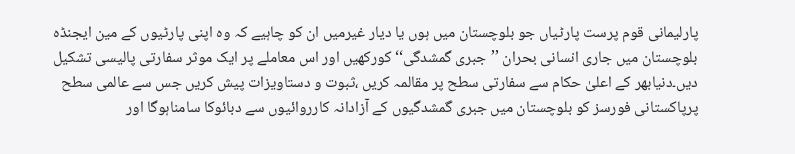پارلیمانی قوم پرست پارٹیاں جو بلوچستان میں ہوں یا دیار غیرمیں ان کو چاہیے کہ وہ اپنی پارٹیوں کے مین ایجنڈہ بلوچستان میں جاری انسانی بحران ’’جبری گمشدگی‘‘ کورکھیں اور اس معاملے پر ایک موثر سفارتی پالیسی تشکیل دیں۔دنیابھر کے اعلیٰ حکام سے سفارتی سطح پر مقالمہ کریں ،ثبوت و دستاویزات پیش کریں جس سے عالمی سطح پرپاکستانی فورسز کو بلوچستان میں جبری گمشدگیوں کے آزادانہ کارروائیوں سے دبائوکا سامناہوگا اور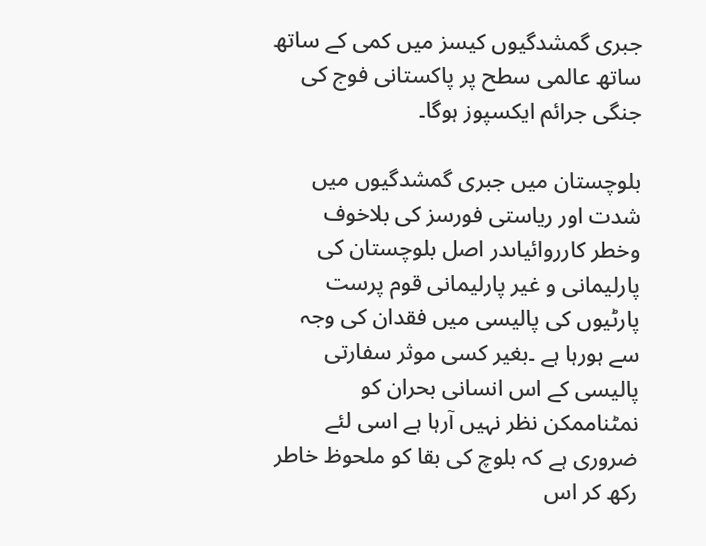جبری گمشدگیوں کیسز میں کمی کے ساتھ ساتھ عالمی سطح پر پاکستانی فوج کی جنگی جرائم ایکسپوز ہوگا۔

بلوچستان میں جبری گمشدگیوں میں شدت اور ریاستی فورسز کی بلاخوف وخطر کارروائیاںدر اصل بلوچستان کی پارلیمانی و غیر پارلیمانی قوم پرست پارٹیوں کی پالیسی میں فقدان کی وجہ سے ہورہا ہے ۔بغیر کسی موثر سفارتی پالیسی کے اس انسانی بحران کو نمٹناممکن نظر نہیں آرہا ہے اسی لئے ضروری ہے کہ بلوچ کی بقا کو ملحوظ خاطر رکھ کر اس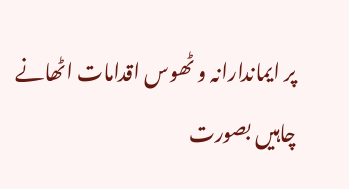پر ایماندارانہ و ٹھوس اقدامات اٹھانے چاہیں بصورت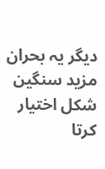دیگر یہ بحران مزید سنگین شکل اختیار کرتا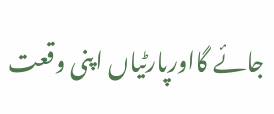جائے گااورپارٹیاں اپنی وقعت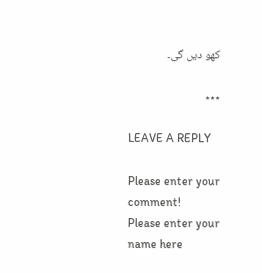کھو دیں گی۔

٭٭٭

LEAVE A REPLY

Please enter your comment!
Please enter your name here